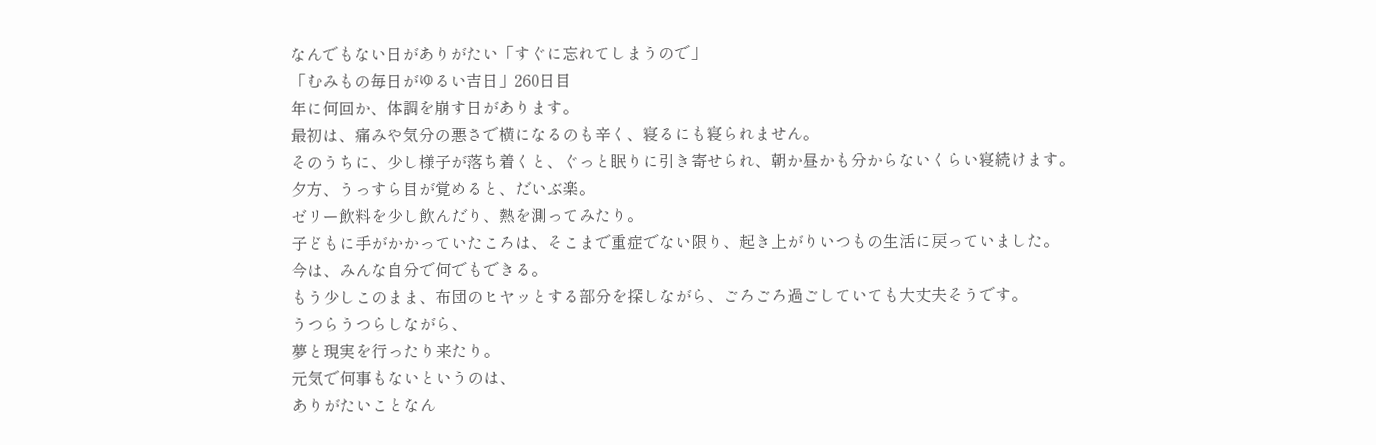なんでもない日がありがたい「すぐに忘れてしまうので」
「むみもの毎日がゆるい吉日」260日目
年に何回か、体調を崩す日があります。
最初は、痛みや気分の悪さで横になるのも辛く、寝るにも寝られません。
そのうちに、少し様子が落ち着くと、ぐっと眠りに引き寄せられ、朝か昼かも分からないくらい寝続けます。
夕方、うっすら目が覚めると、だいぶ楽。
ゼリー飲料を少し飲んだり、熱を測ってみたり。
子どもに手がかかっていたころは、そこまで重症でない限り、起き上がりいつもの生活に戻っていました。
今は、みんな自分で何でもできる。
もう少しこのまま、布団のヒヤッとする部分を探しながら、ごろごろ過ごしていても大丈夫そうです。
うつらうつらしながら、
夢と現実を行ったり来たり。
元気で何事もないというのは、
ありがたいことなん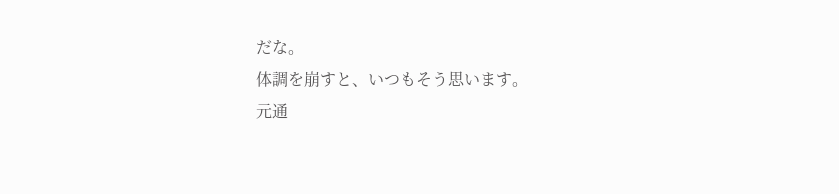だな。
体調を崩すと、いつもそう思います。
元通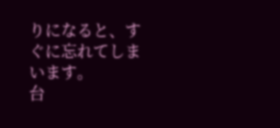りになると、すぐに忘れてしまいます。
台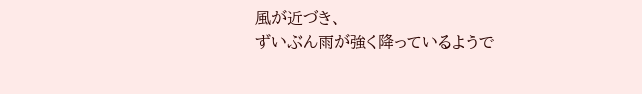風が近づき、
ずいぶん雨が強く降っているようで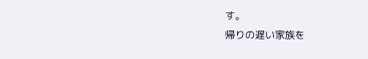す。
帰りの遅い家族を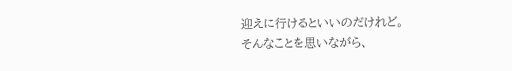迎えに行けるといいのだけれど。
そんなことを思いながら、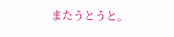またうとうと。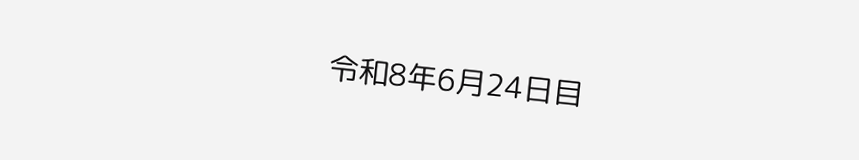令和8年6月24日目